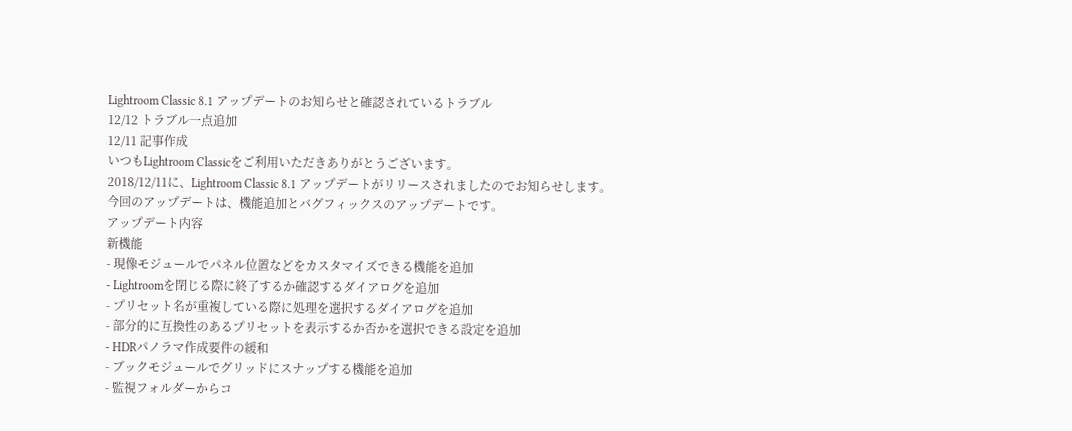Lightroom Classic 8.1 アップデートのお知らせと確認されているトラブル
12/12 トラブル一点追加
12/11 記事作成
いつもLightroom Classicをご利用いただきありがとうございます。
2018/12/11に、Lightroom Classic 8.1 アップデートがリリースされましたのでお知らせします。
今回のアップデートは、機能追加とバグフィックスのアップデートです。
アップデート内容
新機能
- 現像モジュールでパネル位置などをカスタマイズできる機能を追加
- Lightroomを閉じる際に終了するか確認するダイアログを追加
- プリセット名が重複している際に処理を選択するダイアログを追加
- 部分的に互換性のあるプリセットを表示するか否かを選択できる設定を追加
- HDRパノラマ作成要件の緩和
- ブックモジュールでグリッドにスナップする機能を追加
- 監視フォルダーからコ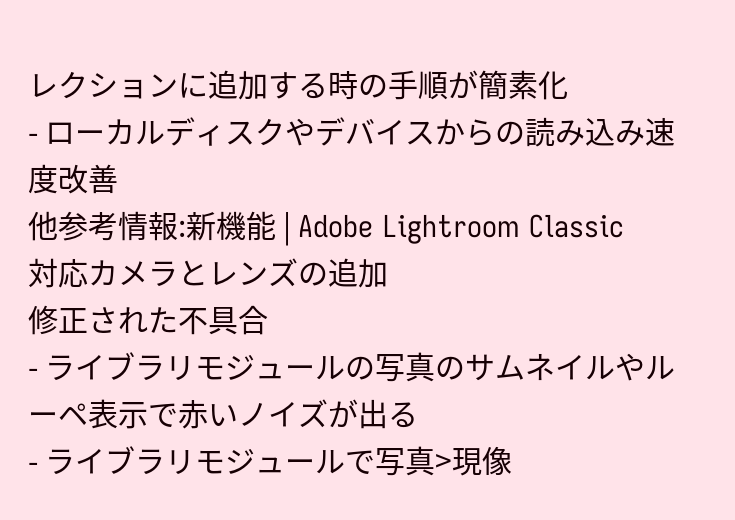レクションに追加する時の手順が簡素化
- ローカルディスクやデバイスからの読み込み速度改善
他参考情報:新機能 | Adobe Lightroom Classic
対応カメラとレンズの追加
修正された不具合
- ライブラリモジュールの写真のサムネイルやルーペ表示で赤いノイズが出る
- ライブラリモジュールで写真>現像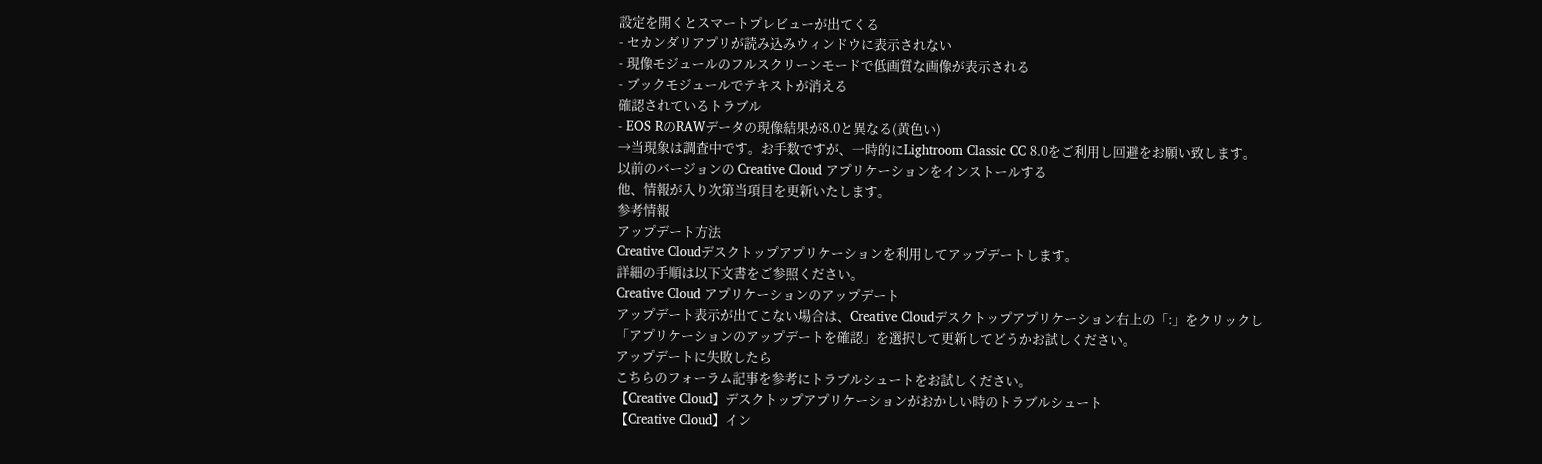設定を開くとスマートプレビューが出てくる
- セカンダリアプリが読み込みウィンドウに表示されない
- 現像モジュールのフルスクリーンモードで低画質な画像が表示される
- ブックモジュールでテキストが消える
確認されているトラブル
- EOS RのRAWデータの現像結果が8.0と異なる(黄色い)
→当現象は調査中です。お手数ですが、一時的にLightroom Classic CC 8.0をご利用し回避をお願い致します。
以前のバージョンの Creative Cloud アプリケーションをインストールする
他、情報が入り次第当項目を更新いたします。
参考情報
アップデート方法
Creative Cloudデスクトップアプリケーションを利用してアップデートします。
詳細の手順は以下文書をご参照ください。
Creative Cloud アプリケーションのアップデート
アップデート表示が出てこない場合は、Creative Cloudデスクトップアプリケーション右上の「:」をクリックし
「アプリケーションのアップデートを確認」を選択して更新してどうかお試しください。
アップデートに失敗したら
こちらのフォーラム記事を参考にトラブルシュートをお試しください。
【Creative Cloud】デスクトップアプリケーションがおかしい時のトラブルシュート
【Creative Cloud】イン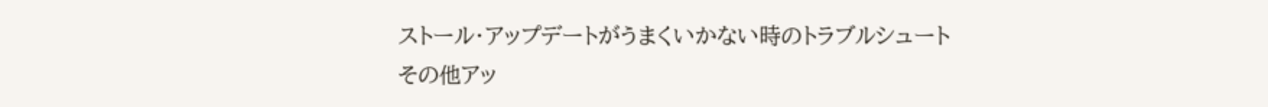ストール・アップデートがうまくいかない時のトラブルシュート
その他アッ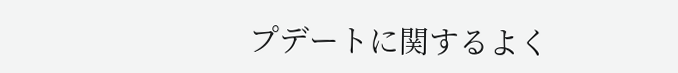プデートに関するよく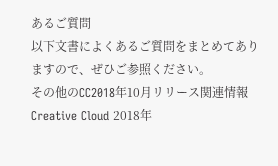あるご質問
以下文書によくあるご質問をまとめてありますので、ぜひご参照ください。
その他のCC2018年10月リリース関連情報
Creative Cloud 2018年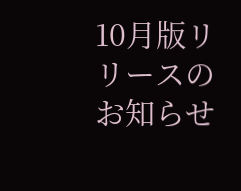10月版リリースのお知らせ